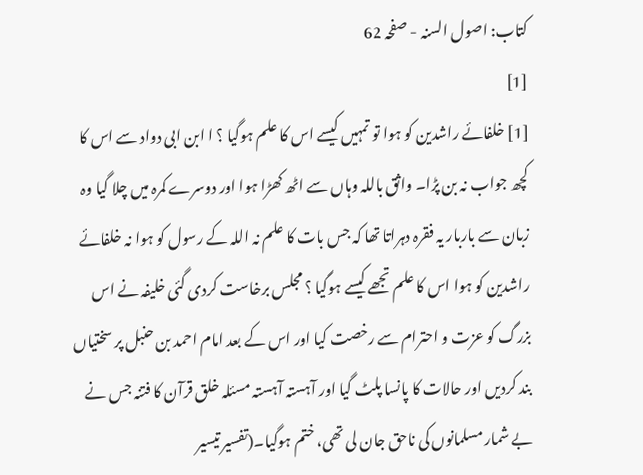کتاب: اصول السنہ - صفحہ 62
[1]
[1] خلفائے راشدین کو ہوا تو تمہیں کیسے اس کا علم ہوگیا ؟ ا ابن ابی دواد سے اس کا کچھ جواب نہ بن پڑا۔ واثق باللہ وہاں سے اٹھ کھڑا ہوا اور دوسرے کمرہ میں چلا گیا وہ زبان سے باربار یہ فقرہ دہراتا تھا کہ جس بات کا علم نہ اللہ کے رسول کو ہوا نہ خلفائے راشدین کو ہوا اس کا علم تجھے کیسے ہوگیا ؟ مجلس برخاست کردی گئی خلیفہ نے اس بزرگ کو عزت و احترام سے رخصت کیا اور اس کے بعد امام احمد بن حنبل پر سختیاں بند کردیں اور حالات کا پانسا پلٹ گیا اور آہستہ آہستہ مسئلہ خلق قرآن کا فتنہ جس نے بے شمار مسلمانوں کی ناحق جان لی تھی، ختم ہوگیا۔(تفسیر تیسیر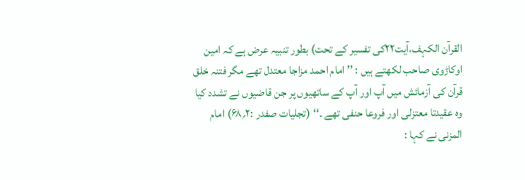القرآن الکہف،آیت۲۲کی تفسیر کے تحت) بطور تنبیہ عرض ہے کہ امین اوکاڑوی صاحب لکھتے ہیں : ’’ امام احمد مزاجا معتدل تھے مگر فتنہ خلق قرآن کی آزمائش میں آپ اور آپ کے ساتھیوں پر جن قاضیوں نے تشدد کیا وہ عقیدتا معتزلی اور فروعا حنفی تھے ۔‘‘ (تجلیات صفدر :۲؍۶۸) امام المزنی نے کہا :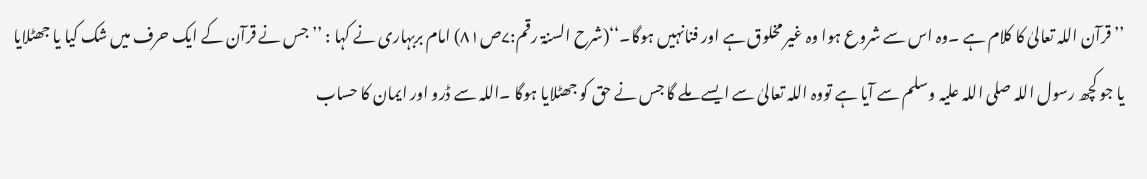’’ قرآن اللہ تعالیٰ کا کلام ہے ۔وہ اس سے شروع ہوا وہ غیر مخلوق ہے اور فنانہیں ہوگا۔‘‘(شرح السنۃ رقم:۷ص۸۱) امام بربہاری نے کہا : ’’ جس نے قرآن کے ایک حرف میں شک کیا یا جھٹلایا یا جو کچھ رسول اللہ صلی اللہ علیہ وسلم سے آیا ہے تووہ اللہ تعالیٰ سے ایسے ملے گا جس نے حق کو جھٹلایا ہوگا ۔اللہ سے ڈرو اور ایمان کا حساب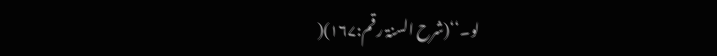لو۔‘‘(شرح السنۃ رقم:۱۶۷)(